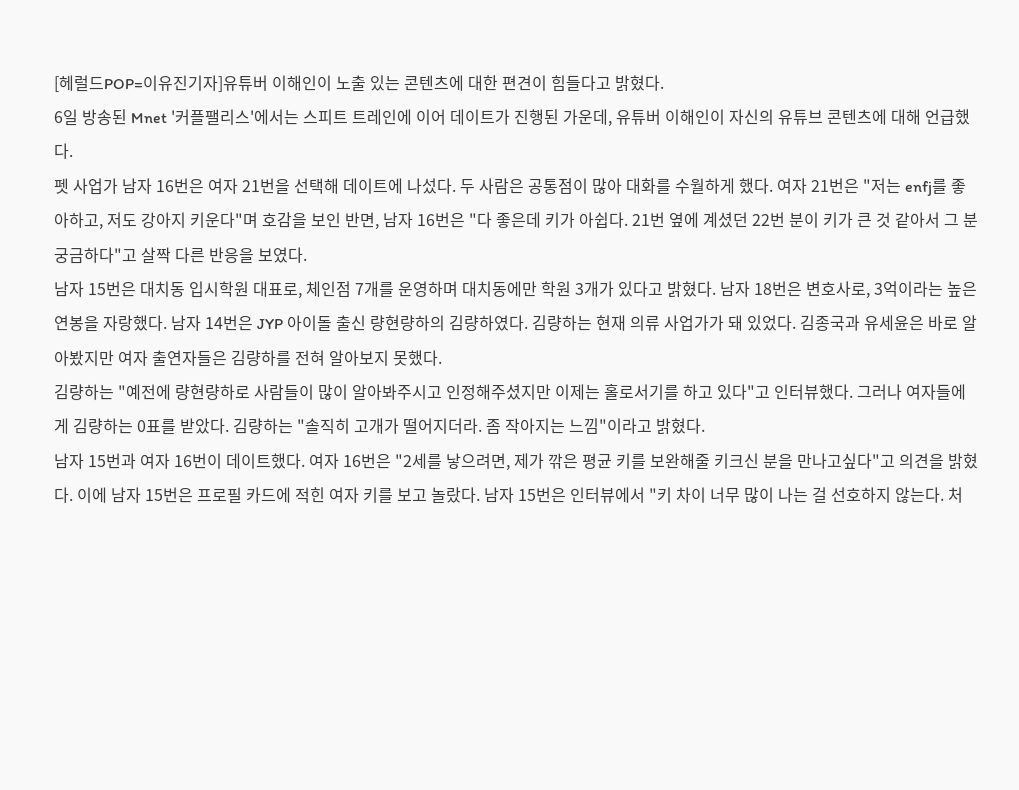[헤럴드POP=이유진기자]유튜버 이해인이 노출 있는 콘텐츠에 대한 편견이 힘들다고 밝혔다.
6일 방송된 Mnet '커플팰리스'에서는 스피트 트레인에 이어 데이트가 진행된 가운데, 유튜버 이해인이 자신의 유튜브 콘텐츠에 대해 언급했다.
펫 사업가 남자 16번은 여자 21번을 선택해 데이트에 나섰다. 두 사람은 공통점이 많아 대화를 수월하게 했다. 여자 21번은 "저는 enfj를 좋아하고, 저도 강아지 키운다"며 호감을 보인 반면, 남자 16번은 "다 좋은데 키가 아쉽다. 21번 옆에 계셨던 22번 분이 키가 큰 것 같아서 그 분 궁금하다"고 살짝 다른 반응을 보였다.
남자 15번은 대치동 입시학원 대표로, 체인점 7개를 운영하며 대치동에만 학원 3개가 있다고 밝혔다. 남자 18번은 변호사로, 3억이라는 높은 연봉을 자랑했다. 남자 14번은 JYP 아이돌 출신 량현량하의 김량하였다. 김량하는 현재 의류 사업가가 돼 있었다. 김종국과 유세윤은 바로 알아봤지만 여자 출연자들은 김량하를 전혀 알아보지 못했다.
김량하는 "예전에 량현량하로 사람들이 많이 알아봐주시고 인정해주셨지만 이제는 홀로서기를 하고 있다"고 인터뷰했다. 그러나 여자들에게 김량하는 0표를 받았다. 김량하는 "솔직히 고개가 떨어지더라. 좀 작아지는 느낌"이라고 밝혔다.
남자 15번과 여자 16번이 데이트했다. 여자 16번은 "2세를 낳으려면, 제가 깎은 평균 키를 보완해줄 키크신 분을 만나고싶다"고 의견을 밝혔다. 이에 남자 15번은 프로필 카드에 적힌 여자 키를 보고 놀랐다. 남자 15번은 인터뷰에서 "키 차이 너무 많이 나는 걸 선호하지 않는다. 처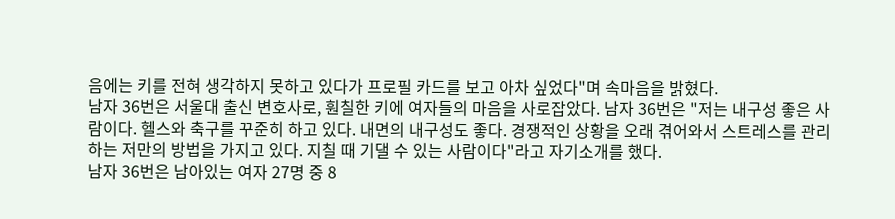음에는 키를 전혀 생각하지 못하고 있다가 프로필 카드를 보고 아차 싶었다"며 속마음을 밝혔다.
남자 36번은 서울대 출신 변호사로, 훤칠한 키에 여자들의 마음을 사로잡았다. 남자 36번은 "저는 내구성 좋은 사람이다. 헬스와 축구를 꾸준히 하고 있다. 내면의 내구성도 좋다. 경쟁적인 상황을 오래 겪어와서 스트레스를 관리하는 저만의 방법을 가지고 있다. 지칠 때 기댈 수 있는 사람이다"라고 자기소개를 했다.
남자 36번은 남아있는 여자 27명 중 8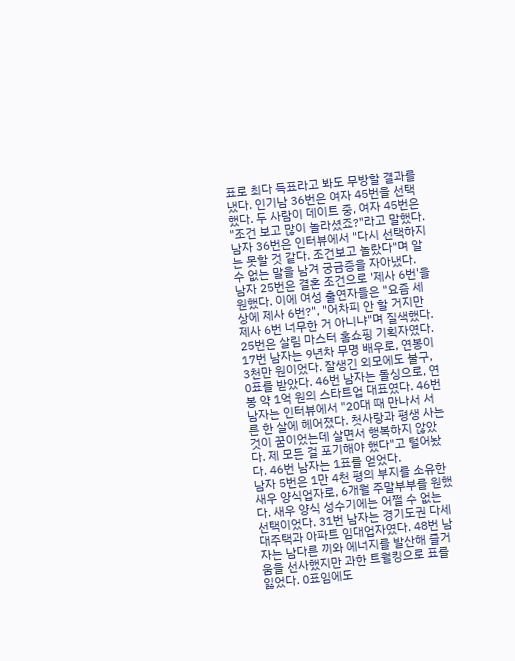표로 최다 득표라고 봐도 무방할 결과를 냈다. 인기남 36번은 여자 45번을 선택했다. 두 사람이 데이트 중, 여자 45번은 "조건 보고 많이 놀라셨죠?"라고 말했다. 남자 36번은 인터뷰에서 "다시 선택하지는 못할 것 같다. 조건보고 놀랐다"며 알 수 없는 말을 남겨 궁금증을 자아냈다.
남자 25번은 결혼 조건으로 '제사 6번'을 원했다. 이에 여성 출연자들은 "요즘 세상에 제사 6번?", "어차피 안 할 거지만 제사 6번 너무한 거 아니냐"며 질색했다. 25번은 살림 마스터 홈쇼핑 기획자였다.
17번 남자는 9년차 무명 배우로, 연봉이 3천만 원이었다. 잘생긴 외모에도 불구, 0표를 받았다. 46번 남자는 돌싱으로, 연봉 약 1억 원의 스타트업 대표였다. 46번 남자는 인터뷰에서 "20대 때 만나서 서른 한 살에 헤어졌다. 첫사랑과 평생 사는 것이 꿈이었는데 살면서 행복하지 않았다. 제 모든 걸 포기해야 했다"고 털어놨다. 46번 남자는 1표를 얻었다.
남자 5번은 1만 4천 평의 부지를 소유한 새우 양식업자로, 6개월 주말부부를 원했다. 새우 양식 성수기에는 어쩔 수 없는 선택이었다. 31번 남자는 경기도권 다세대주택과 아파트 임대업자였다. 48번 남자는 남다른 끼와 에너지를 발산해 즐거움을 선사했지만 과한 트월킹으로 표를 잃었다. 0표임에도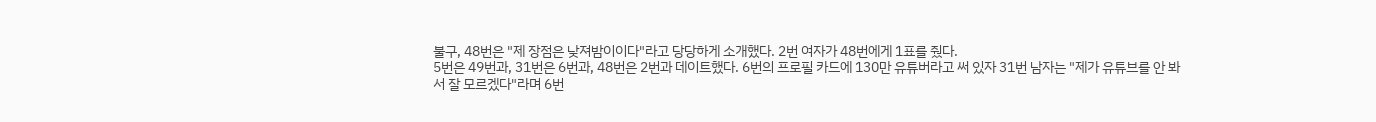불구, 48번은 "제 장점은 낮져밤이이다"라고 당당하게 소개했다. 2번 여자가 48번에게 1표를 줬다.
5번은 49번과, 31번은 6번과, 48번은 2번과 데이트했다. 6번의 프로필 카드에 130만 유튜버라고 써 있자 31번 남자는 "제가 유튜브를 안 봐서 잘 모르겠다"라며 6번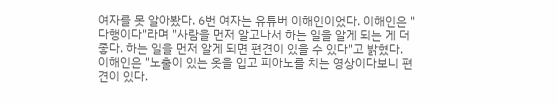여자를 못 알아봤다. 6번 여자는 유튜버 이해인이었다. 이해인은 "다행이다"라며 "사람을 먼저 알고나서 하는 일을 알게 되는 게 더 좋다. 하는 일을 먼저 알게 되면 편견이 있을 수 있다"고 밝혔다.
이해인은 "노출이 있는 옷을 입고 피아노를 치는 영상이다보니 편견이 있다.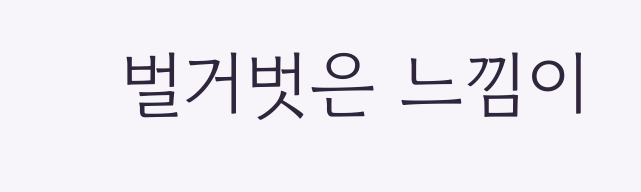벌거벗은 느낌이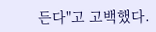든다"고 고백했다.